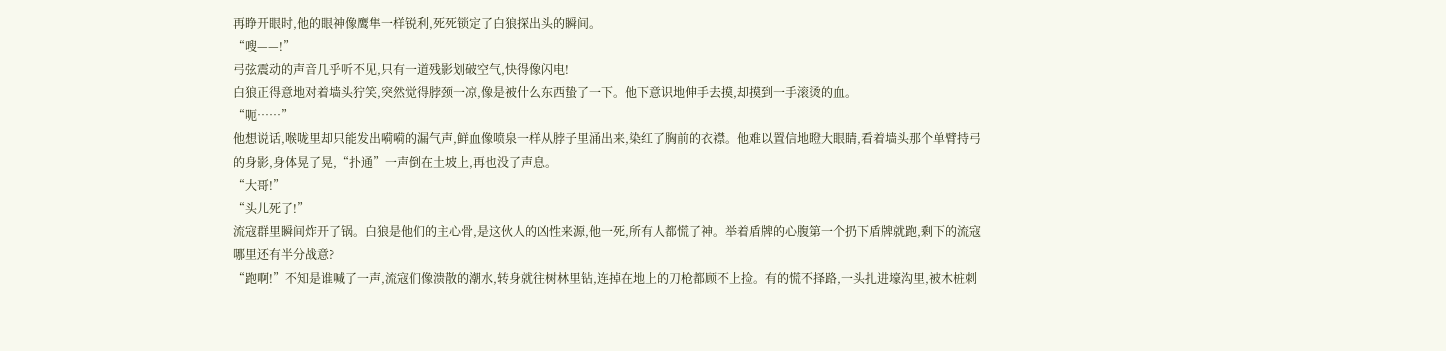再睁开眼时,他的眼神像鹰隼一样锐利,死死锁定了白狼探出头的瞬间。
“嗖——!”
弓弦震动的声音几乎听不见,只有一道残影划破空气,快得像闪电!
白狼正得意地对着墙头狞笑,突然觉得脖颈一凉,像是被什么东西蛰了一下。他下意识地伸手去摸,却摸到一手滚烫的血。
“呃……”
他想说话,喉咙里却只能发出嗬嗬的漏气声,鲜血像喷泉一样从脖子里涌出来,染红了胸前的衣襟。他难以置信地瞪大眼睛,看着墙头那个单臂持弓的身影,身体晃了晃,“扑通”一声倒在土坡上,再也没了声息。
“大哥!”
“头儿死了!”
流寇群里瞬间炸开了锅。白狼是他们的主心骨,是这伙人的凶性来源,他一死,所有人都慌了神。举着盾牌的心腹第一个扔下盾牌就跑,剩下的流寇哪里还有半分战意?
“跑啊!”不知是谁喊了一声,流寇们像溃散的潮水,转身就往树林里钻,连掉在地上的刀枪都顾不上捡。有的慌不择路,一头扎进壕沟里,被木桩刺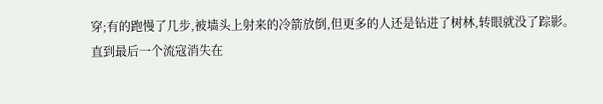穿;有的跑慢了几步,被墙头上射来的冷箭放倒,但更多的人还是钻进了树林,转眼就没了踪影。
直到最后一个流寇消失在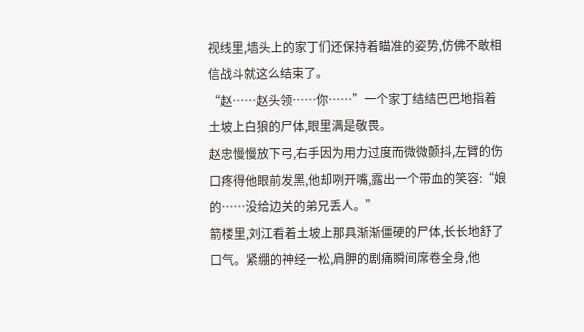视线里,墙头上的家丁们还保持着瞄准的姿势,仿佛不敢相信战斗就这么结束了。
“赵……赵头领……你……”一个家丁结结巴巴地指着土坡上白狼的尸体,眼里满是敬畏。
赵忠慢慢放下弓,右手因为用力过度而微微颤抖,左臂的伤口疼得他眼前发黑,他却咧开嘴,露出一个带血的笑容:“娘的……没给边关的弟兄丢人。”
箭楼里,刘江看着土坡上那具渐渐僵硬的尸体,长长地舒了口气。紧绷的神经一松,肩胛的剧痛瞬间席卷全身,他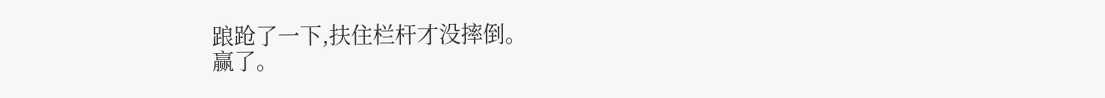踉跄了一下,扶住栏杆才没摔倒。
赢了。